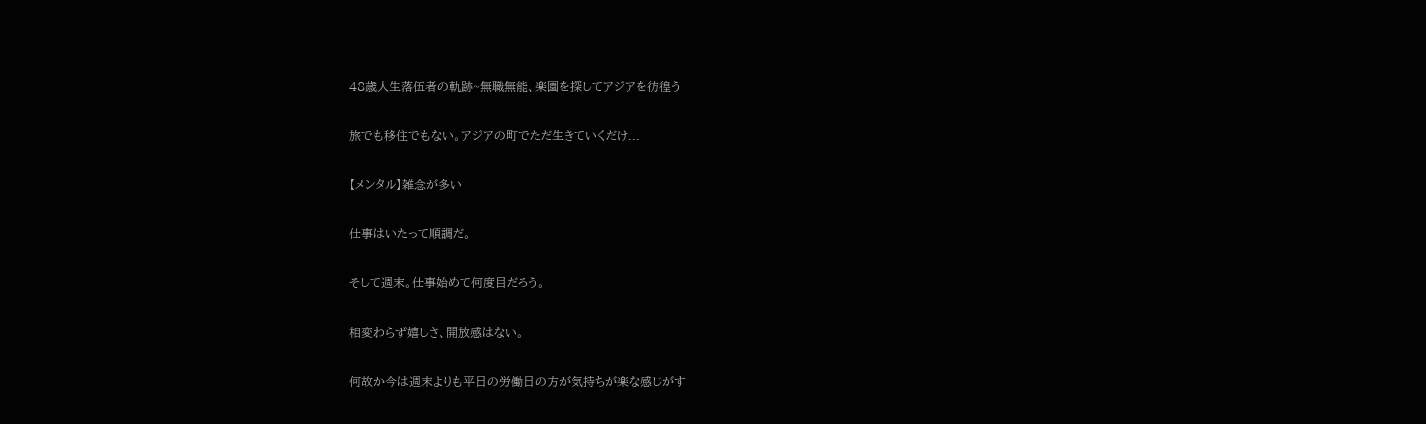48歳人生落伍者の軌跡~無職無能、楽園を探してアジアを彷徨う

旅でも移住でもない。アジアの町でただ生きていくだけ...

【メンタル】雑念が多い

仕事はいたって順調だ。

そして週末。仕事始めて何度目だろう。

相変わらず嬉しさ、開放感はない。

何故か今は週末よりも平日の労働日の方が気持ちが楽な感じがす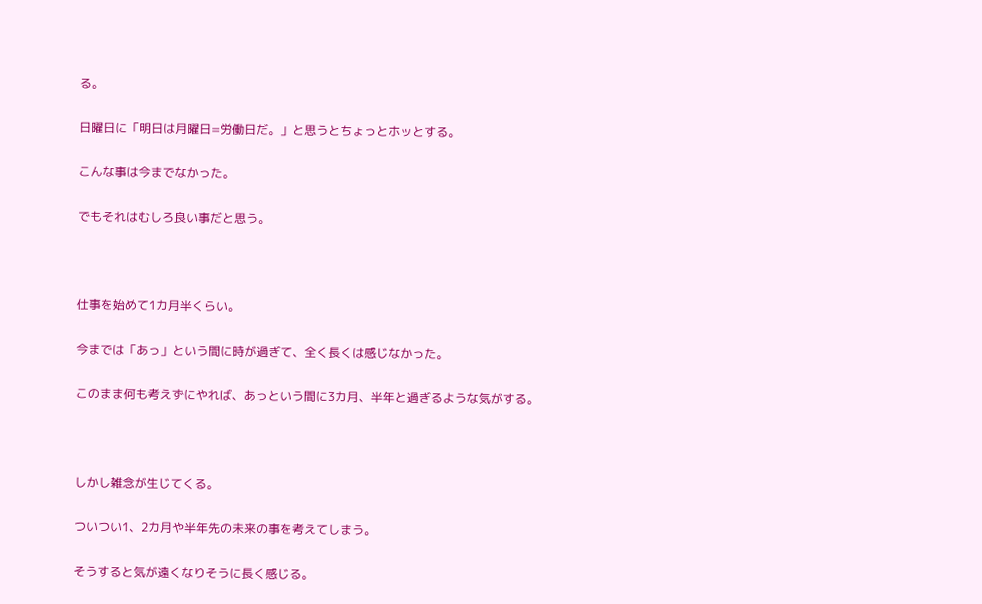る。

日曜日に「明日は月曜日=労働日だ。」と思うとちょっとホッとする。

こんな事は今までなかった。

でもそれはむしろ良い事だと思う。



仕事を始めて1カ月半くらい。

今までは「あっ」という間に時が過ぎて、全く長くは感じなかった。

このまま何も考えずにやれば、あっという間に3カ月、半年と過ぎるような気がする。



しかし雑念が生じてくる。

ついつい1、2カ月や半年先の未来の事を考えてしまう。

そうすると気が遠くなりそうに長く感じる。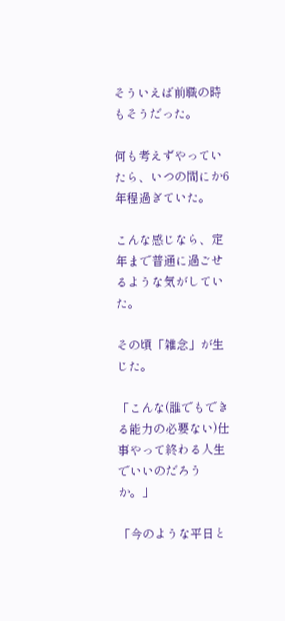そういえば前職の時もそうだった。

何も考えずやっていたら、いつの間にか6年程過ぎていた。

こんな感じなら、定年まで普通に過ごせるような気がしていた。

その頃「雑念」が生じた。

「こんな(誰でもできる能力の必要ない)仕事やって終わる人生でいいのだろうか。」

「今のような平日と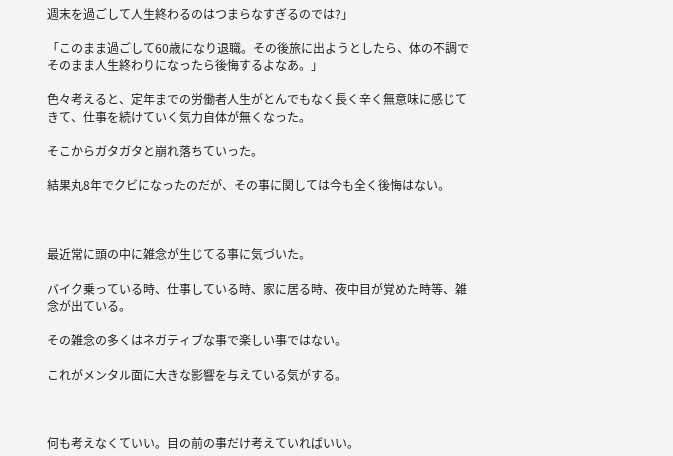週末を過ごして人生終わるのはつまらなすぎるのでは?」

「このまま過ごして60歳になり退職。その後旅に出ようとしたら、体の不調でそのまま人生終わりになったら後悔するよなあ。」

色々考えると、定年までの労働者人生がとんでもなく長く辛く無意味に感じてきて、仕事を続けていく気力自体が無くなった。

そこからガタガタと崩れ落ちていった。

結果丸8年でクビになったのだが、その事に関しては今も全く後悔はない。



最近常に頭の中に雑念が生じてる事に気づいた。

バイク乗っている時、仕事している時、家に居る時、夜中目が覚めた時等、雑念が出ている。

その雑念の多くはネガティブな事で楽しい事ではない。

これがメンタル面に大きな影響を与えている気がする。



何も考えなくていい。目の前の事だけ考えていればいい。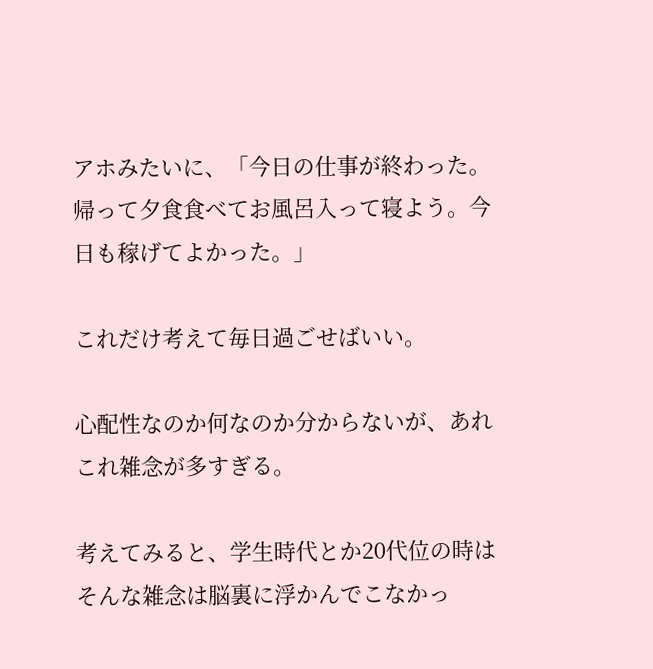アホみたいに、「今日の仕事が終わった。帰って夕食食べてお風呂入って寝よう。今日も稼げてよかった。」

これだけ考えて毎日過ごせばいい。

心配性なのか何なのか分からないが、あれこれ雑念が多すぎる。

考えてみると、学生時代とか20代位の時はそんな雑念は脳裏に浮かんでこなかっ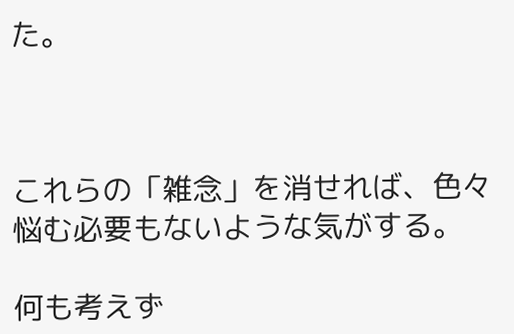た。



これらの「雑念」を消せれば、色々悩む必要もないような気がする。

何も考えず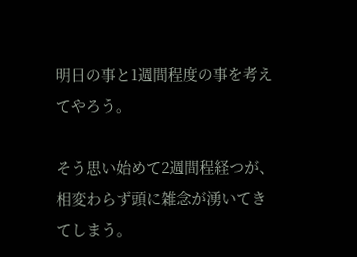明日の事と1週間程度の事を考えてやろう。

そう思い始めて2週間程経つが、相変わらず頭に雑念が湧いてきてしまう。